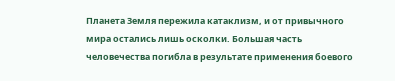Планета Земля пережила катаклизм, и от привычного мира остались лишь осколки. Большая часть человечества погибла в результате применения боевого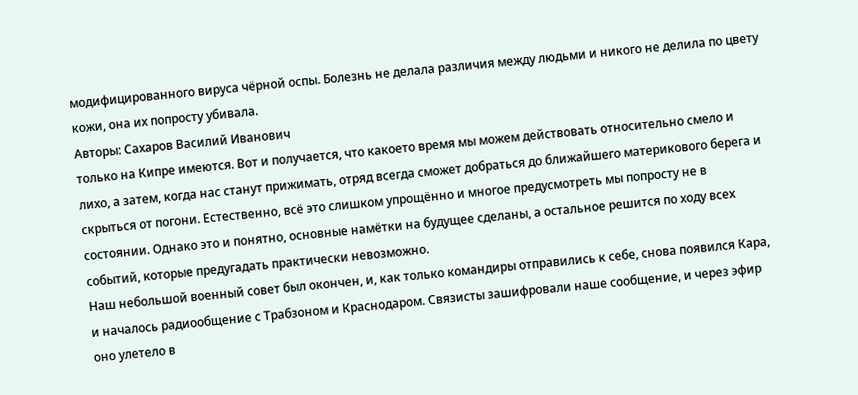модифицированного вируса чёрной оспы. Болезнь не делала различия между людьми и никого не делила по цвету кожи, она их попросту убивала.
Авторы: Сахаров Василий Иванович
только на Кипре имеются. Вот и получается, что какоето время мы можем действовать относительно смело и лихо, а затем, когда нас станут прижимать, отряд всегда сможет добраться до ближайшего материкового берега и скрыться от погони. Естественно, всё это слишком упрощённо и многое предусмотреть мы попросту не в состоянии. Однако это и понятно, основные намётки на будущее сделаны, а остальное решится по ходу всех событий, которые предугадать практически невозможно.
Наш небольшой военный совет был окончен, и, как только командиры отправились к себе, снова появился Кара, и началось радиообщение с Трабзоном и Краснодаром. Связисты зашифровали наше сообщение, и через эфир оно улетело в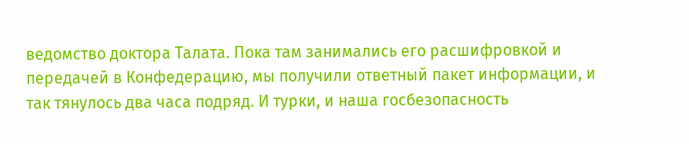ведомство доктора Талата. Пока там занимались его расшифровкой и передачей в Конфедерацию, мы получили ответный пакет информации, и так тянулось два часа подряд. И турки, и наша госбезопасность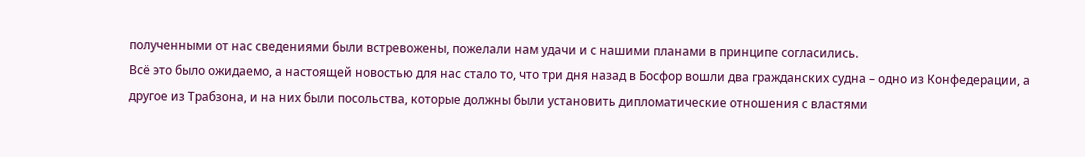полученными от нас сведениями были встревожены, пожелали нам удачи и с нашими планами в принципе согласились.
Всё это было ожидаемо, а настоящей новостью для нас стало то, что три дня назад в Босфор вошли два гражданских судна – одно из Конфедерации, а другое из Трабзона, и на них были посольства, которые должны были установить дипломатические отношения с властями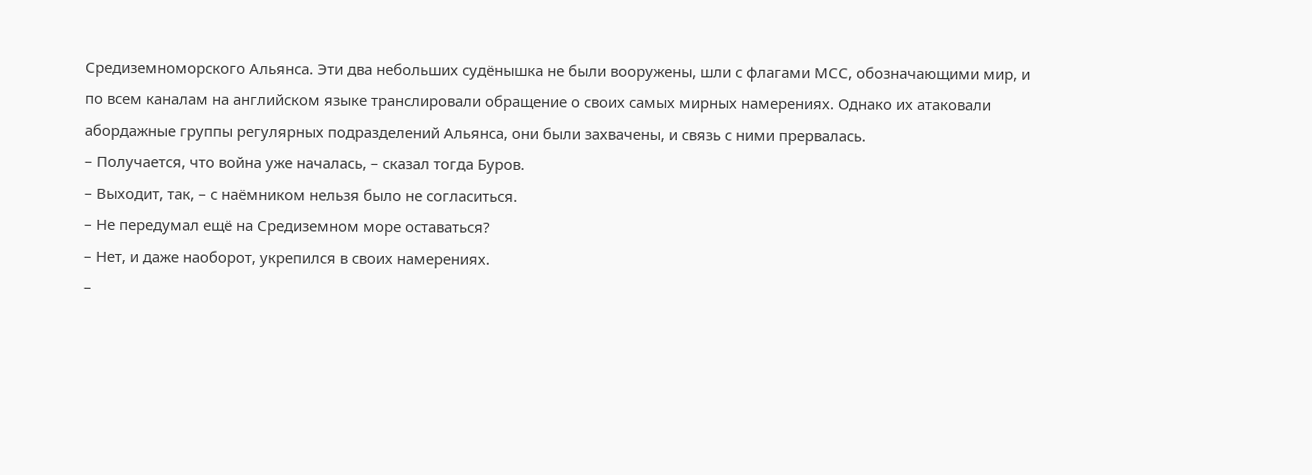Средиземноморского Альянса. Эти два небольших судёнышка не были вооружены, шли с флагами МСС, обозначающими мир, и по всем каналам на английском языке транслировали обращение о своих самых мирных намерениях. Однако их атаковали абордажные группы регулярных подразделений Альянса, они были захвачены, и связь с ними прервалась.
– Получается, что война уже началась, – сказал тогда Буров.
– Выходит, так, – с наёмником нельзя было не согласиться.
– Не передумал ещё на Средиземном море оставаться?
– Нет, и даже наоборот, укрепился в своих намерениях.
–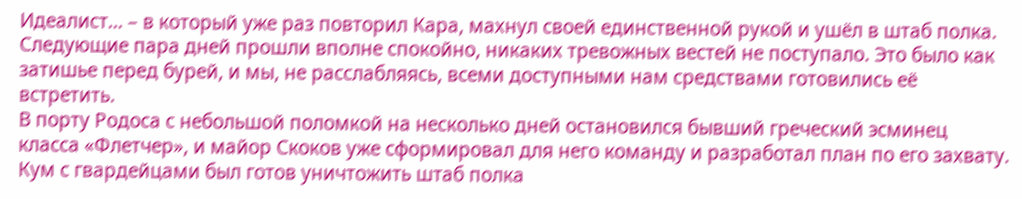Идеалист… – в который уже раз повторил Кара, махнул своей единственной рукой и ушёл в штаб полка.
Следующие пара дней прошли вполне спокойно, никаких тревожных вестей не поступало. Это было как затишье перед бурей, и мы, не расслабляясь, всеми доступными нам средствами готовились её встретить.
В порту Родоса с небольшой поломкой на несколько дней остановился бывший греческий эсминец класса «Флетчер», и майор Скоков уже сформировал для него команду и разработал план по его захвату. Кум с гвардейцами был готов уничтожить штаб полка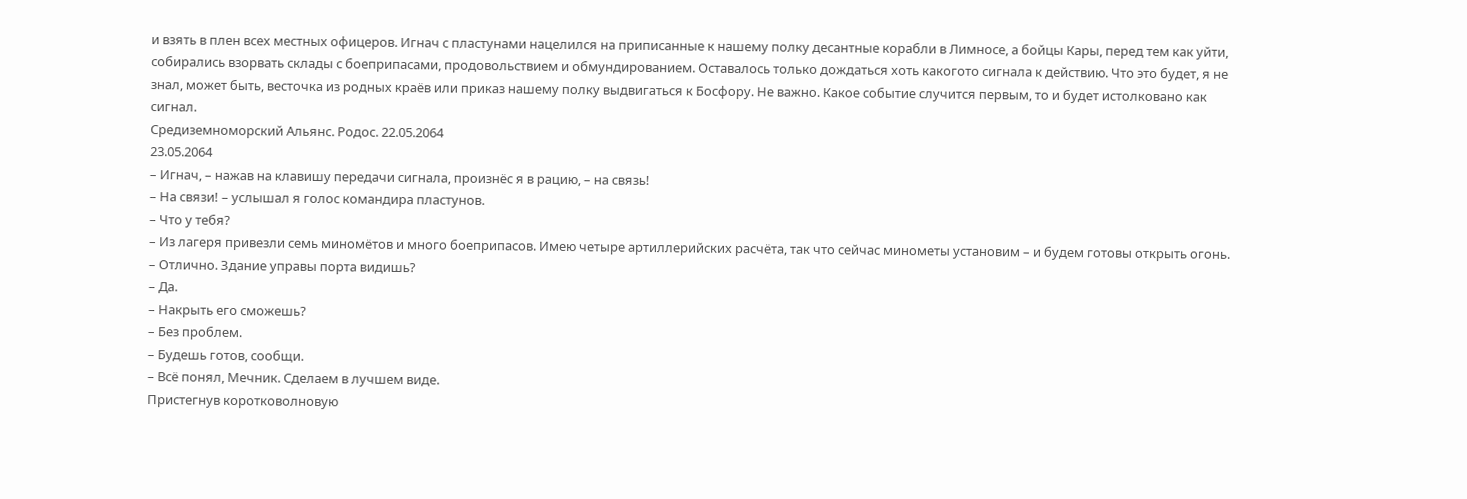и взять в плен всех местных офицеров. Игнач с пластунами нацелился на приписанные к нашему полку десантные корабли в Лимносе, а бойцы Кары, перед тем как уйти, собирались взорвать склады с боеприпасами, продовольствием и обмундированием. Оставалось только дождаться хоть какогото сигнала к действию. Что это будет, я не знал, может быть, весточка из родных краёв или приказ нашему полку выдвигаться к Босфору. Не важно. Какое событие случится первым, то и будет истолковано как сигнал.
Средиземноморский Альянс. Родос. 22.05.2064
23.05.2064
– Игнач, – нажав на клавишу передачи сигнала, произнёс я в рацию, – на связь!
– На связи! – услышал я голос командира пластунов.
– Что у тебя?
– Из лагеря привезли семь миномётов и много боеприпасов. Имею четыре артиллерийских расчёта, так что сейчас минометы установим – и будем готовы открыть огонь.
– Отлично. Здание управы порта видишь?
– Да.
– Накрыть его сможешь?
– Без проблем.
– Будешь готов, сообщи.
– Всё понял, Мечник. Сделаем в лучшем виде.
Пристегнув коротковолновую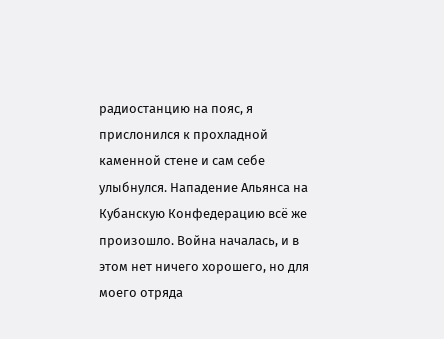радиостанцию на пояс, я прислонился к прохладной каменной стене и сам себе улыбнулся. Нападение Альянса на Кубанскую Конфедерацию всё же произошло. Война началась, и в этом нет ничего хорошего, но для моего отряда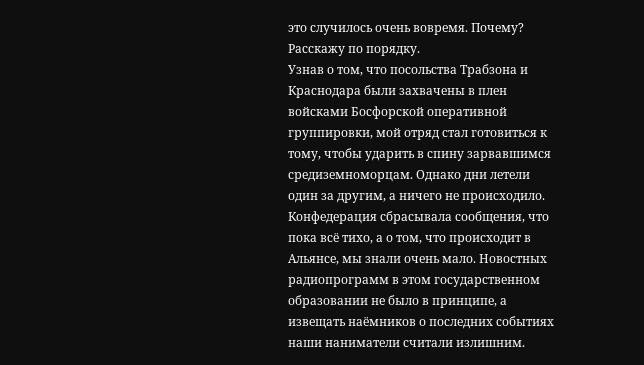это случилось очень вовремя. Почему? Расскажу по порядку.
Узнав о том, что посольства Трабзона и Краснодара были захвачены в плен войсками Босфорской оперативной группировки, мой отряд стал готовиться к тому, чтобы ударить в спину зарвавшимся средиземноморцам. Однако дни летели один за другим, а ничего не происходило. Конфедерация сбрасывала сообщения, что пока всё тихо, а о том, что происходит в Альянсе, мы знали очень мало. Новостных радиопрограмм в этом государственном образовании не было в принципе, а извещать наёмников о последних событиях наши наниматели считали излишним.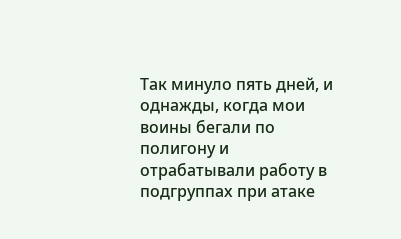Так минуло пять дней, и однажды, когда мои воины бегали по полигону и отрабатывали работу в подгруппах при атаке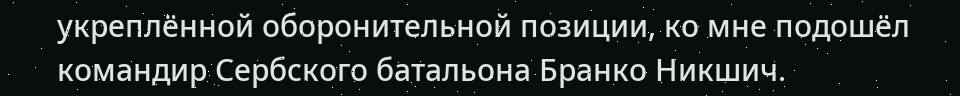укреплённой оборонительной позиции, ко мне подошёл командир Сербского батальона Бранко Никшич.